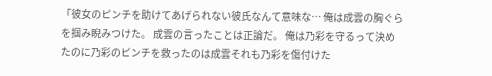「彼女のピンチを助けてあげられない彼氏なんて意味な… 俺は成雲の胸ぐらを掴み睨みつけた。 成雲の言ったことは正論だ。 俺は乃彩を守るって決めたのに乃彩のピンチを救ったのは成雲それも乃彩を傷付けた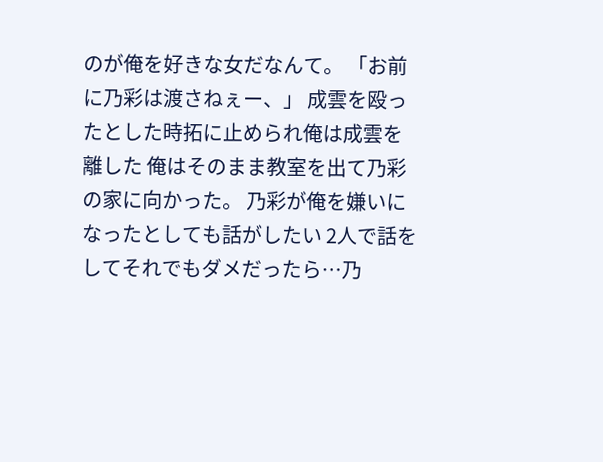のが俺を好きな女だなんて。 「お前に乃彩は渡さねぇー、」 成雲を殴ったとした時拓に止められ俺は成雲を離した 俺はそのまま教室を出て乃彩の家に向かった。 乃彩が俺を嫌いになったとしても話がしたい 2人で話をしてそれでもダメだったら…乃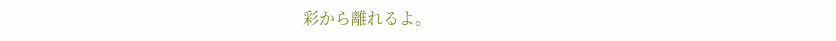彩から離れるよ。